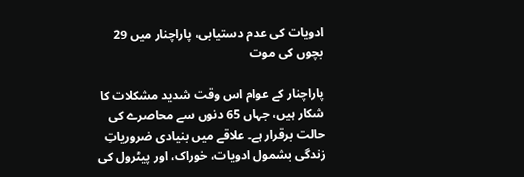ادویات کی عدم دستیابی، پاراچنار میں 29 بچوں کی موت

پاراچنار کے عوام اس وقت شدید مشکلات کا شکار ہیں، جہاں 65 دنوں سے محاصرے کی حالت برقرار ہے۔ علاقے میں بنیادی ضروریاتِ زندگی بشمول ادویات، خوراک، اور پیٹرول کی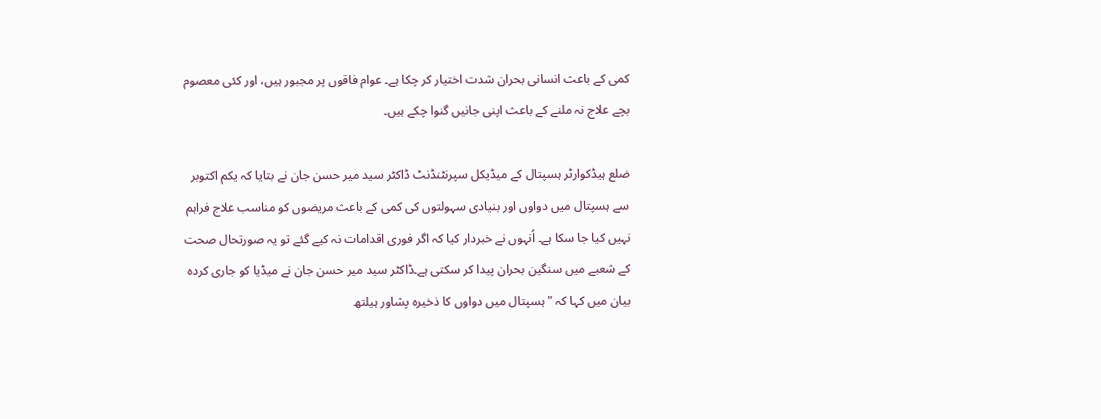کمی کے باعث انسانی بحران شدت اختیار کر چکا ہے۔ عوام فاقوں پر مجبور ہیں، اور کئی معصوم بچے علاج نہ ملنے کے باعث اپنی جانیں گنوا چکے ہیں۔

ضلع ہیڈکوارٹر ہسپتال کے میڈیکل سپرنٹنڈنٹ ڈاکٹر سید میر حسن جان نے بتایا کہ یکم اکتوبر سے ہسپتال میں دواوں اور بنیادی سہولتوں کی کمی کے باعث مریضوں کو مناسب علاج فراہم نہیں کیا جا سکا ہے۔ اُنہوں نے خبردار کیا کہ اگر فوری اقدامات نہ کیے گئے تو یہ صورتحال صحت کے شعبے میں سنگین بحران پیدا کر سکتی ہے۔ڈاکٹر سید میر حسن جان نے میڈیا کو جاری کردہ بیان میں کہا کہ "ہسپتال میں دواوں کا ذخیرہ پشاور ہیلتھ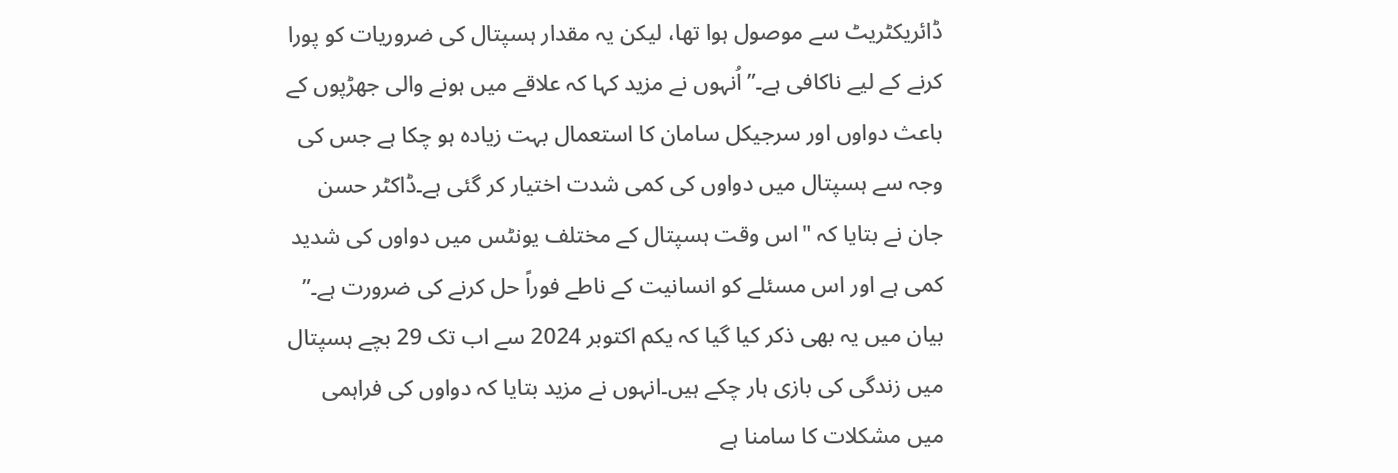ڈائریکٹریٹ سے موصول ہوا تھا، لیکن یہ مقدار ہسپتال کی ضروریات کو پورا کرنے کے لیے ناکافی ہے۔” اُنہوں نے مزید کہا کہ علاقے میں ہونے والی جھڑپوں کے باعث دواوں اور سرجیکل سامان کا استعمال بہت زیادہ ہو چکا ہے جس کی وجہ سے ہسپتال میں دواوں کی کمی شدت اختیار کر گئی ہے۔ڈاکٹر حسن جان نے بتایا کہ "اس وقت ہسپتال کے مختلف یونٹس میں دواوں کی شدید کمی ہے اور اس مسئلے کو انسانیت کے ناطے فوراً حل کرنے کی ضرورت ہے۔” بیان میں یہ بھی ذکر کیا گیا کہ یکم اکتوبر 2024 سے اب تک 29 بچے ہسپتال میں زندگی کی بازی ہار چکے ہیں۔انہوں نے مزید بتایا کہ دواوں کی فراہمی میں مشکلات کا سامنا ہے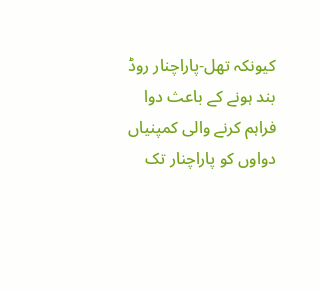کیونکہ تھل-پاراچنار روڈ بند ہونے کے باعث دوا فراہم کرنے والی کمپنیاں دواوں کو پاراچنار تک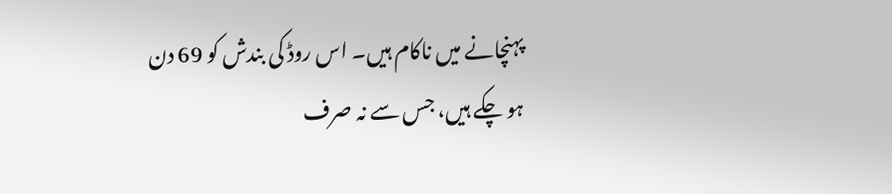پہنچانے میں ناکام ہیں۔ اس روڈ کی بندش کو 69 دن ہو چکے ہیں، جس سے نہ صرف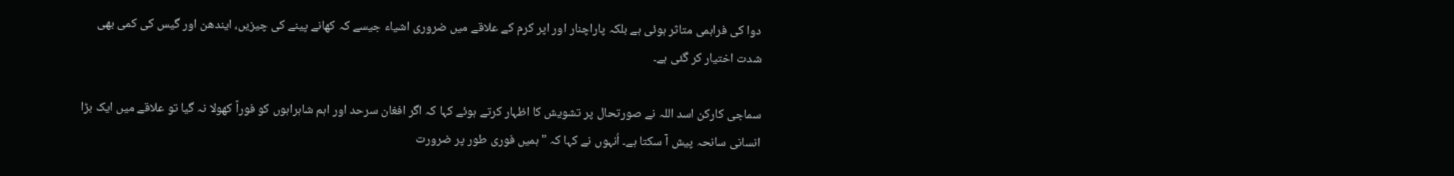دوا کی فراہمی متاثر ہوئی ہے بلکہ پاراچنار اور اپر کرم کے علاقے میں ضروری اشیاء جیسے کہ کھانے پینے کی چیزیں، ایندھن اور گیس کی کمی بھی شدت اختیار کر گئی ہے۔

سماجی کارکن اسد اللہ نے صورتحال پر تشویش کا اظہار کرتے ہوئے کہا کہ اگر افغان سرحد اور اہم شاہراہوں کو فوراً کھولا نہ گیا تو علاقے میں ایک بڑا انسانی سانحہ پیش آ سکتا ہے۔ اُنہوں نے کہا کہ "ہمیں فوری طور پر ضرورت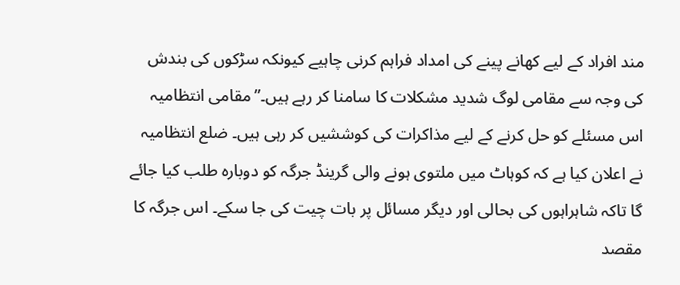مند افراد کے لیے کھانے پینے کی امداد فراہم کرنی چاہیے کیونکہ سڑکوں کی بندش کی وجہ سے مقامی لوگ شدید مشکلات کا سامنا کر رہے ہیں۔”مقامی انتظامیہ اس مسئلے کو حل کرنے کے لیے مذاکرات کی کوششیں کر رہی ہیں۔ ضلع انتظامیہ نے اعلان کیا ہے کہ کوہاٹ میں ملتوی ہونے والی گرینڈ جرگہ کو دوبارہ طلب کیا جائے گا تاکہ شاہراہوں کی بحالی اور دیگر مسائل پر بات چیت کی جا سکے۔ اس جرگہ کا مقصد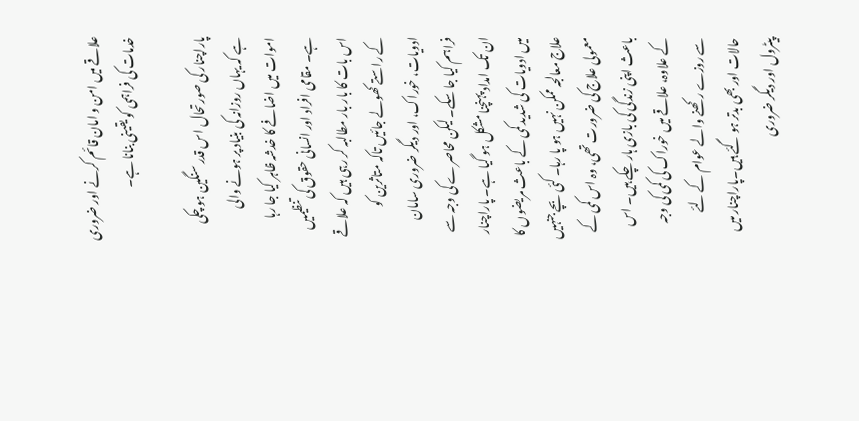علاقے میں امن و امان قائم کرنے اور ضروری خدمات کی فراہمی کو یقینی بنانا ہے۔

پاراچنار کی صورتحال اس قدر سنگین ہو چکی ہے کہ یہاں روزانہ کی بنیاد پر ہونے والی اموات میں اضافے کا خدشہ ظاہر کیا جا رہا ہے۔ مقامی افراد اور انسانی حقوق کی تنظیمیں اس بات کا بار بار مطالبہ کر رہی ہیں کہ علاقے کے راستے کھولے جائیں تاکہ متاثرین کو ادویات، خوراک، اور دیگر ضروری سامان فراہم کیا جا سکے۔ لیکن محاصرے کی وجہ سے ان تک امداد پہنچنا مشکل ہو گیا ہے۔ پاراچنار میں ادویات کی شدید کمی کے باعث مریضوں کا علاج معالجہ ممکن نہیں ہو پا رہا۔ کئی بچے جنہیں معمولی علاج کی ضرورت تھی، وہ اس کمی کے باعث اپنی زندگی کی بازی ہار چکے ہیں۔ اس کے علاوہ، علاقے میں خوراک کی کمی کی وجہ سے روزے رکھنے والے عوام کے لئے حالات اور بھی بدتر ہو گئے ہیں۔پاراچنار میں پیٹرول اور دیگر ضروری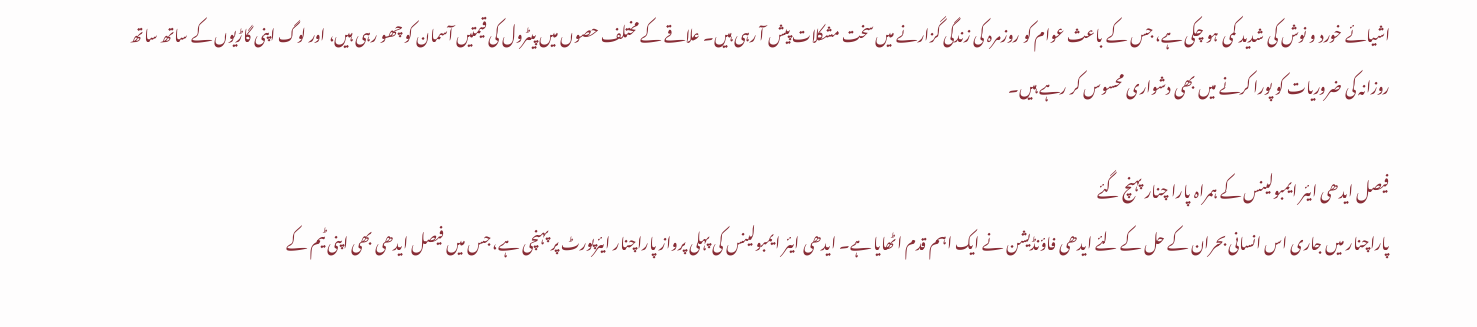اشیائے خورد و نوش کی شدید کمی ہو چکی ہے، جس کے باعث عوام کو روزمرہ کی زندگی گزارنے میں سخت مشکلات پیش آ رہی ہیں۔ علاقے کے مختلف حصوں میں پیٹرول کی قیمتیں آسمان کو چھو رہی ہیں، اور لوگ اپنی گاڑیوں کے ساتھ ساتھ روزانہ کی ضروریات کو پورا کرنے میں بھی دشواری محسوس کر رہے ہیں۔

فیصل ایدھی ایئر ایمبولینس کے ہمراہ پارا چنار پہنچ گئے
پاراچنار میں جاری اس انسانی بحران کے حل کے لئے ایدھی فاؤنڈیشن نے ایک اہم قدم اٹھایا ہے۔ ایدھی ایئر ایمبولینس کی پہلی پرواز پاراچنار ایئرپورٹ پر پہنچی ہے، جس میں فیصل ایدھی بھی اپنی ٹیم کے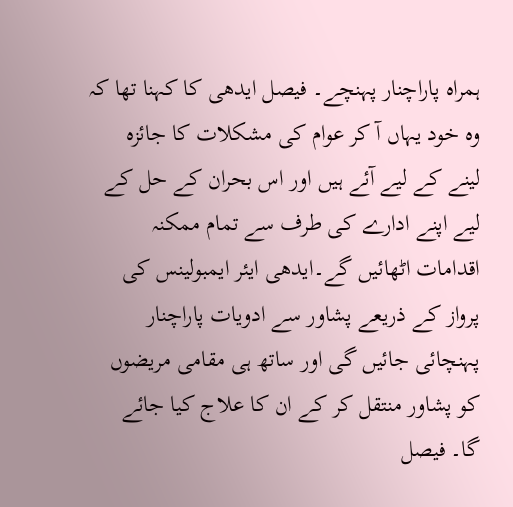ہمراہ پاراچنار پہنچے۔ فیصل ایدھی کا کہنا تھا کہ وہ خود یہاں آ کر عوام کی مشکلات کا جائزہ لینے کے لیے آئے ہیں اور اس بحران کے حل کے لیے اپنے ادارے کی طرف سے تمام ممکنہ اقدامات اٹھائیں گے۔ایدھی ایئر ایمبولینس کی پرواز کے ذریعے پشاور سے ادویات پاراچنار پہنچائی جائیں گی اور ساتھ ہی مقامی مریضوں کو پشاور منتقل کر کے ان کا علاج کیا جائے گا۔ فیصل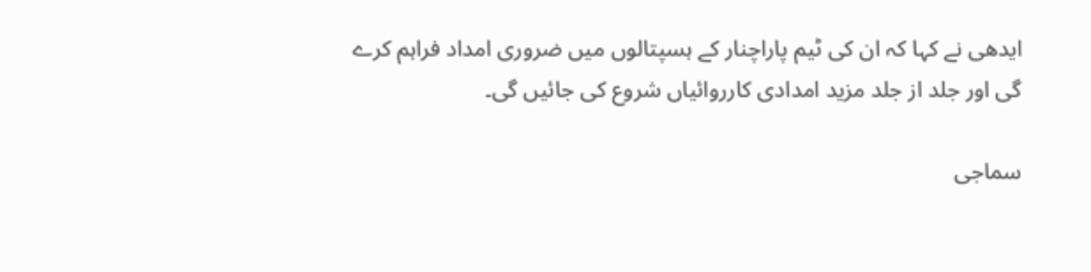ایدھی نے کہا کہ ان کی ٹیم پاراچنار کے ہسپتالوں میں ضروری امداد فراہم کرے گی اور جلد از جلد مزید امدادی کارروائیاں شروع کی جائیں گی۔

سماجی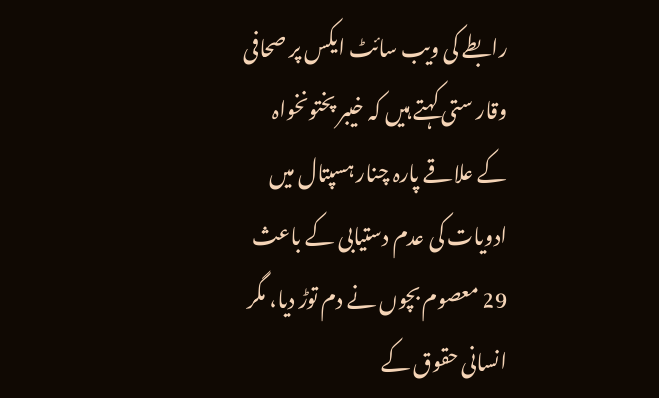رابطے کی ویب سائٹ ایکس پر صحافی وقار ستی کہتے ہیں کہ خیبر پختونخواہ کے علاقے پارہ چنار ہسپتال میں ادویات کی عدم دستیابی کے باعث 29 معصوم بچوں نے دم توڑ دیا، مگر انسانی حقوق کے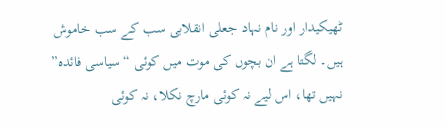ٹھیکیدار اور نام نہاد جعلی انقلابی سب کے سب خاموش ہیں۔ لگتا ہے ان بچوں کی موت میں کوئی “سیاسی فائدہ” نہیں تھا، اس لیے نہ کوئی مارچ نکلا، نہ کوئی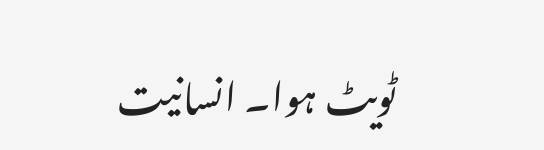ٹویٹ ہوا۔ انسانیت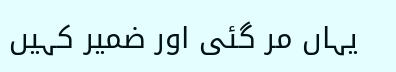یہاں مر گئی اور ضمیر کہیں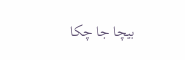بیچا جا چکا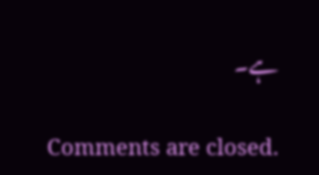ہے۔

Comments are closed.